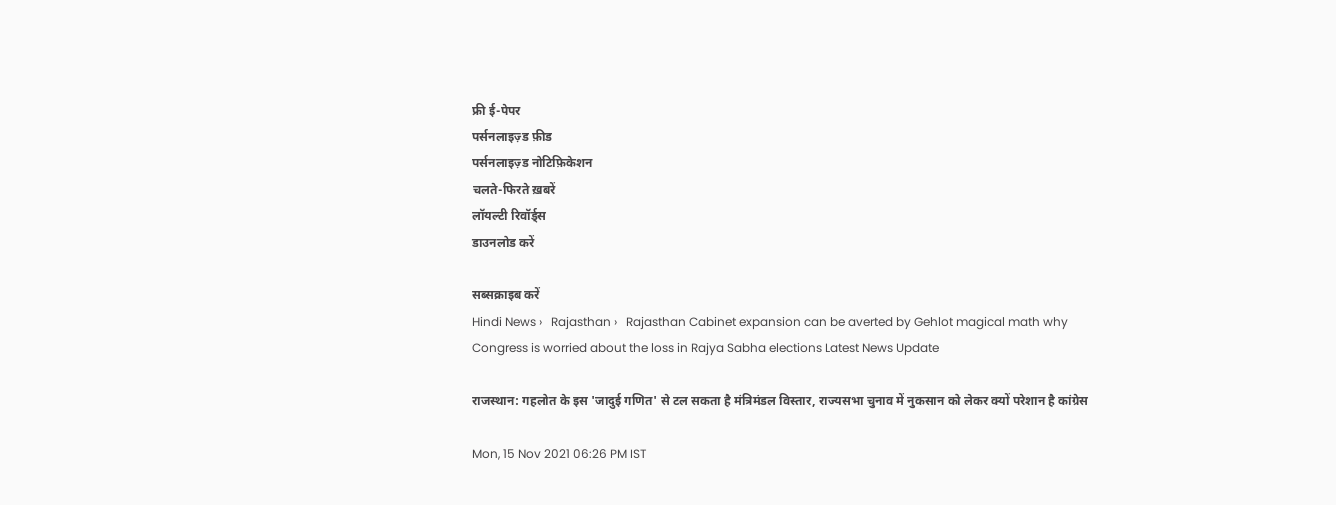फ्री ई-पेपर
पर्सनलाइज़्ड फ़ीड
पर्सनलाइज़्ड नोटिफ़िकेशन
चलते-फिरते ख़बरें
लॉयल्टी रिवॉर्ड्स
डाउनलोड करें

सब्सक्राइब करें
Hindi News ›   Rajasthan ›   Rajasthan Cabinet expansion can be averted by Gehlot magical math why Congress is worried about the loss in Rajya Sabha elections Latest News Update

राजस्थान: गहलोत के इस 'जादुई गणित' से टल सकता है मंत्रिमंडल विस्तार, राज्यसभा चुनाव में नुकसान को लेकर क्यों परेशान है कांग्रेस

Mon, 15 Nov 2021 06:26 PM IST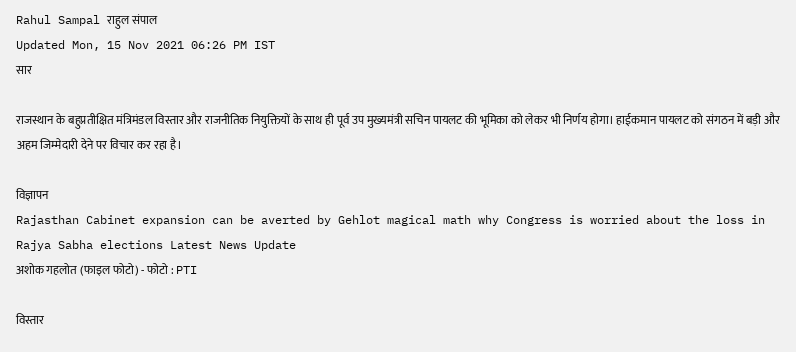Rahul Sampal राहुल संपाल
Updated Mon, 15 Nov 2021 06:26 PM IST
सार

राजस्थान के बहुप्रतीक्षित मंत्रिमंडल विस्तार और राजनीतिक नियुक्तियों के साथ ही पूर्व उप मुख्यमंत्री सचिन पायलट की भूमिका को लेकर भी निर्णय होगा। हाईकमान पायलट को संगठन में बड़ी और अहम जिम्मेदारी देने पर विचार कर रहा है।

विज्ञापन
Rajasthan Cabinet expansion can be averted by Gehlot magical math why Congress is worried about the loss in Rajya Sabha elections Latest News Update
अशोक गहलोत (फाइल फोटो) - फोटो : PTI

विस्तार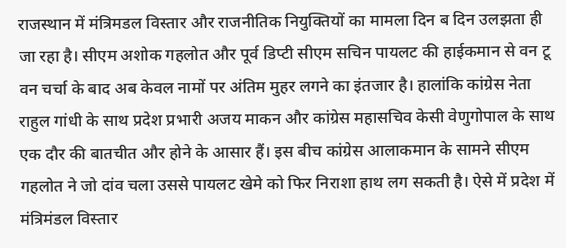राजस्थान में मंत्रिमडल विस्तार और राजनीतिक नियुक्तियों का मामला दिन ब दिन उलझता ही जा रहा है। सीएम अशोक गहलोत और पूर्व डिप्टी सीएम सचिन पायलट की हाईकमान से वन टू वन चर्चा के बाद अब केवल नामों पर अंतिम मुहर लगने का इंतजार है। हालांकि कांग्रेस नेता राहुल गांधी के साथ प्रदेश प्रभारी अजय माकन और कांग्रेस महासचिव केसी वेणुगोपाल के साथ एक दौर की बातचीत और होने के आसार हैं। इस बीच कांग्रेस आलाकमान के सामने सीएम गहलोत ने जो दांव चला उससे पायलट खेमे को फिर निराशा हाथ लग सकती है। ऐसे में प्रदेश में मंत्रिमंडल विस्तार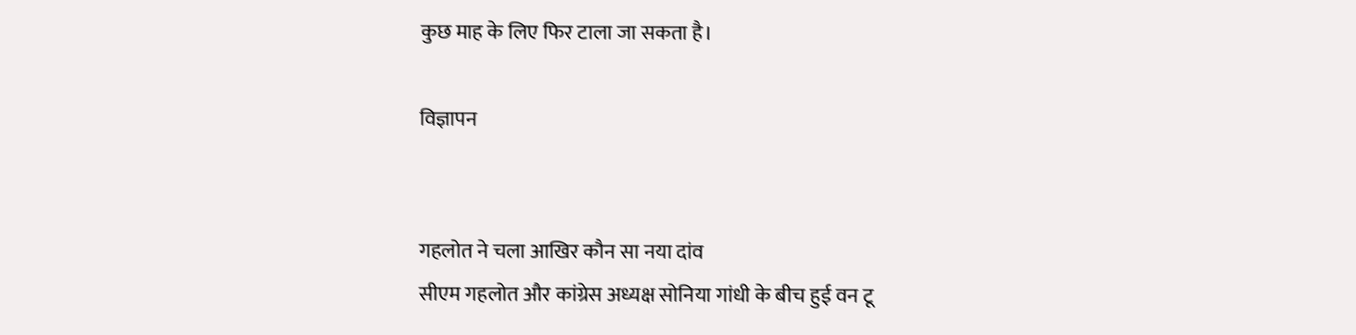कुछ माह के लिए फिर टाला जा सकता है।

विज्ञापन


गहलोत ने चला आखिर कौन सा नया दांव
सीएम गहलोत और कांग्रेस अध्यक्ष सोनिया गांधी के बीच हुई वन टू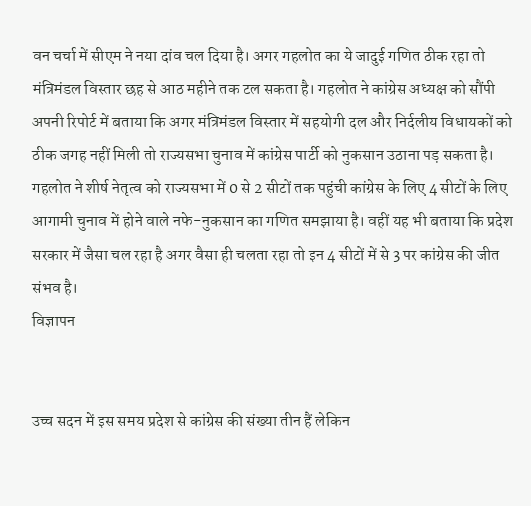वन चर्चा में सीएम ने नया दांव चल दिया है। अगर गहलोत का ये जादुई गणित ठीक रहा तो मंत्रिमंडल विस्तार छह से आठ महीने तक टल सकता है। गहलोत ने कांग्रेस अध्यक्ष को सौंपी अपनी रिपोर्ट में बताया कि अगर मंत्रिमंडल विस्तार में सहयोगी दल और निर्दलीय विधायकों को ठीक जगह नहीं मिली तो राज्यसभा चुनाव में कांग्रेस पार्टी को नुकसान उठाना पड़ सकता है। गहलोत ने शीर्ष नेतृत्व को राज्यसभा में 0 से 2 सीटों तक पहुंची कांग्रेस के लिए 4 सीटों के लिए आगामी चुनाव में होने वाले नफे-नुकसान का गणित समझाया है। वहीं यह भी बताया कि प्रदेश सरकार में जैसा चल रहा है अगर वैसा ही चलता रहा तो इन 4 सीटों में से 3 पर कांग्रेस की जीत संभव है।
विज्ञापन


उच्च सदन में इस समय प्रदेश से कांग्रेस की संख्या तीन हैं लेकिन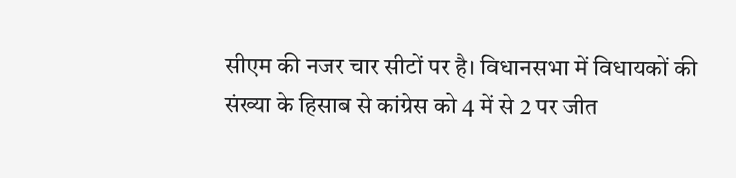सीएम की नजर चार सीटों पर है। विधानसभा में विधायकों की संख्या के हिसाब से कांग्रेस को 4 में से 2 पर जीत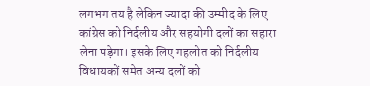लगभग तय है लेकिन ज्यादा की उम्मीद के लिए कांग्रेस को निर्दलीय और सहयोगी दलों का सहारा लेना पड़ेगा। इसके लिए गहलोत को निर्दलीय विधायकों समेत अन्य दलों को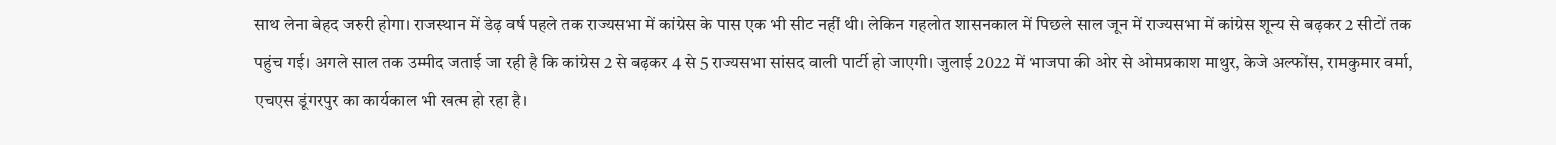साथ लेना बेहद जरुरी होगा। राजस्थान में डेढ़ वर्ष पहले तक राज्यसभा में कांग्रेस के पास एक भी सीट नहीं थी। लेकिन गहलोत शासनकाल में पिछले साल जून में राज्यसभा में कांग्रेस शून्य से बढ़कर 2 सीटों तक पहुंच गई। अगले साल तक उम्मीद जताई जा रही है कि कांग्रेस 2 से बढ़कर 4 से 5 राज्यसभा सांसद वाली पार्टी हो जाएगी। जुलाई 2022 में भाजपा की ओर से ओमप्रकाश माथुर, केजे अल्फोंस, रामकुमार वर्मा, एचएस डूंगरपुर का कार्यकाल भी खत्म हो रहा है।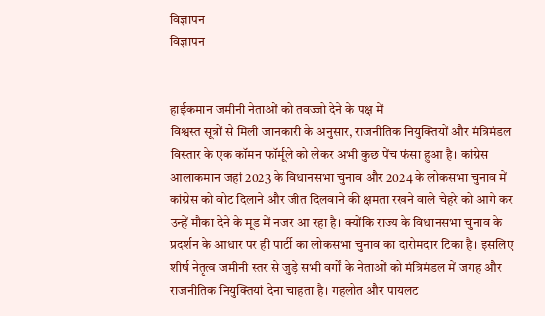विज्ञापन
विज्ञापन


हाईकमान जमीनी नेताओं को तवज्जो देने के पक्ष में
विश्वस्त सूत्रों से मिली जानकारी के अनुसार, राजनीतिक नियुक्तियों और मंत्रिमंडल विस्तार के एक कॉमन फॉर्मूले को लेकर अभी कुछ पेंच फंसा हुआ है। कांग्रेस आलाकमान जहां 2023 के विधानसभा चुनाव और 2024 के लोकसभा चुनाव में कांग्रेस को वोट दिलाने और जीत दिलवाने की क्षमता रखने वाले चेहरे को आगे कर उन्हें मौका देने के मूड में नजर आ रहा है। क्योंकि राज्य के विधानसभा चुनाव के प्रदर्शन के आधार पर ही पार्टी का लोकसभा चुनाव का दारोमदार टिका है। इसलिए शीर्ष नेतृत्व जमीनी स्तर से जुड़े सभी वर्गों के नेताओं को मंत्रिमंडल में जगह और राजनीतिक नियुक्तियां देना चाहता है। गहलोत और पायलट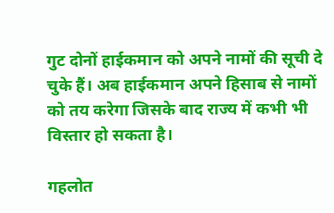गुट दोनों हाईकमान को अपने नामों की सूची दे चुके हैं। अब हाईकमान अपने हिसाब से नामों को तय करेगा जिसके बाद राज्य में कभी भी विस्तार हो सकता है।

गहलोत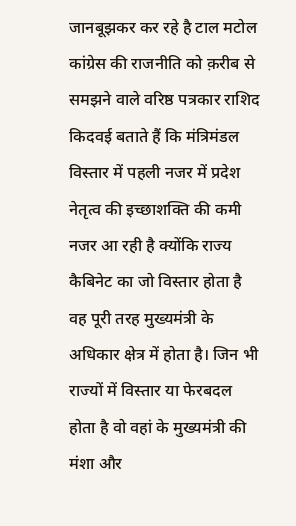जानबूझकर कर रहे है टाल मटोल
कांग्रेस की राजनीति को क़रीब से समझने वाले वरिष्ठ पत्रकार राशिद किदवई बताते हैं कि मंत्रिमंडल विस्तार में पहली नजर में प्रदेश नेतृत्व की इच्छाशक्ति की कमी नजर आ रही है क्योंकि राज्य कैबिनेट का जो विस्तार होता है वह पूरी तरह मुख्यमंत्री के अधिकार क्षेत्र में होता है। जिन भी राज्यों में विस्तार या फेरबदल होता है वो वहां के मुख्यमंत्री की मंशा और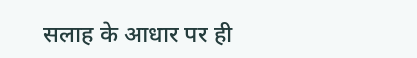सलाह के आधार पर ही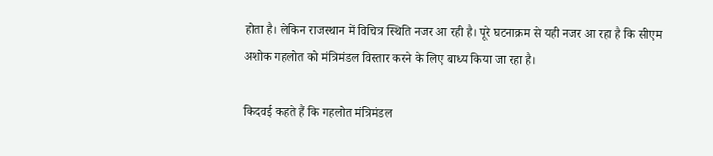होता है। लेकिन राजस्थान में विचित्र स्थिति नजर आ रही है। पूरे घटनाक्रम से यही नजर आ रहा है कि सीएम अशोक गहलोत को मंत्रिमंडल विस्तार करने के लिए बाध्य किया जा रहा है।

किदवई कहते हैं कि गहलोत मंत्रिमंडल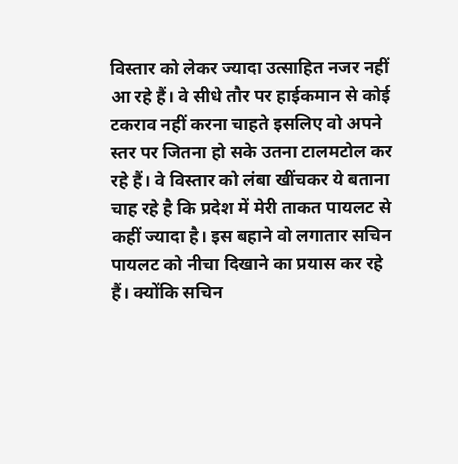विस्तार को लेकर ज्यादा उत्साहित नजर नहीं आ रहे हैं। वे सीधे तौर पर हाईकमान से कोई टकराव नहीं करना चाहते इसलिए वो अपने स्तर पर जितना हो सके उतना टालमटोल कर रहे हैं। वे विस्तार को लंबा खींचकर ये बताना चाह रहे है कि प्रदेश में मेरी ताकत पायलट से कहीं ज्यादा है। इस बहाने वो लगातार सचिन पायलट को नीचा दिखाने का प्रयास कर रहे हैं। क्योंकि सचिन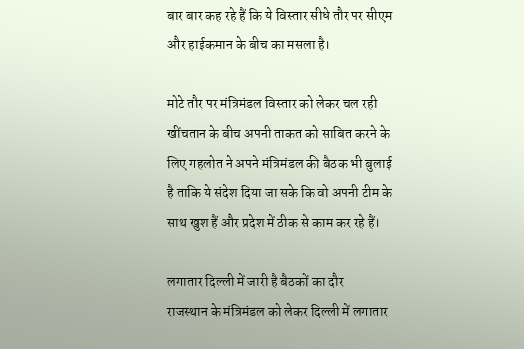बार बार कह रहे हैं कि ये विस्तार सीधे तौर पर सीएम और हाईकमान के बीच का मसला है।

मोटे तौर पर मंत्रिमंडल विस्तार को लेकर चल रही खींचतान के बीच अपनी ताकत को साबित करने के लिए गहलोत ने अपने मंत्रिमंडल की बैठक भी बुलाई है ताकि ये संदेश दिया जा सके कि वो अपनी टीम के साथ खुश हैं और प्रदेश में ठीक से काम कर रहे हैं।

लगातार दिल्ली में जारी है बैठकों का दौर
राजस्थान के मंत्रिमंडल को लेकर दिल्ली में लगातार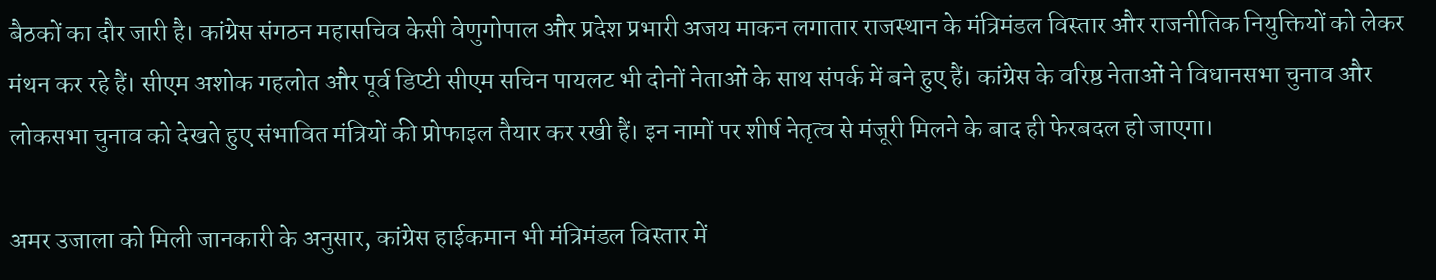बैठकों का दौर जारी है। कांग्रेस संगठन महासचिव केसी वेणुगोपाल और प्रदेश प्रभारी अजय माकन लगातार राजस्थान के मंत्रिमंडल विस्तार और राजनीतिक नियुक्तियों को लेकर मंथन कर रहे हैं। सीएम अशोक गहलोत और पूर्व डिप्टी सीएम सचिन पायलट भी दोनों नेताओं के साथ संपर्क में बने हुए हैं। कांग्रेस के वरिष्ठ नेताओं ने विधानसभा चुनाव और लोकसभा चुनाव को देखते हुए संभावित मंत्रियों की प्रोफाइल तैयार कर रखी हैं। इन नामों पर शीर्ष नेतृत्व से मंजूरी मिलने के बाद ही फेरबदल हो जाएगा।

अमर उजाला को मिली जानकारी के अनुसार, कांग्रेस हाईकमान भी मंत्रिमंडल विस्तार में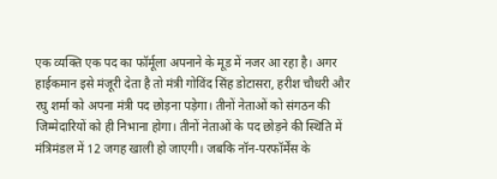एक व्यक्ति एक पद का फॉर्मूला अपनाने के मूड में नजर आ रहा है। अगर हाईकमान इसे मंजूरी देता है तो मंत्री गोविंद सिंह डोटासरा, हरीश चौधरी और रघु शर्मा को अपना मंत्री पद छोड़ना पड़ेगा। तीनों नेताओं को संगठन की जिम्मेदारियों को ही निभाना होगा। तीनों नेताओं के पद छोड़ने की स्थिति में मंत्रिमंडल में 12 जगह खाली हो जाएगी। जबकि नॉन-परफॉर्मेंस के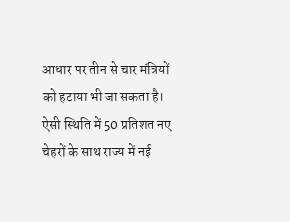आधार पर तीन से चार मंत्रियों को हटाया भी जा सकता है। ऐसी स्थिति में 50 प्रतिशत नए चेहरों के साथ राज्य में नई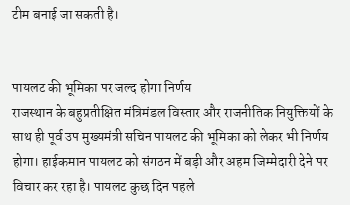टीम बनाई जा सकती है।


पायलट की भूमिका पर जल्द होगा निर्णय
राजस्थान के बहुप्रतीक्षित मंत्रिमंडल विस्तार और राजनीतिक नियुक्तियों के साथ ही पूर्व उप मुख्यमंत्री सचिन पायलट की भूमिका को लेकर भी निर्णय होगा। हाईकमान पायलट को संगठन में बड़ी और अहम जिम्मेदारी देने पर विचार कर रहा है। पायलट कुछ दिन पहले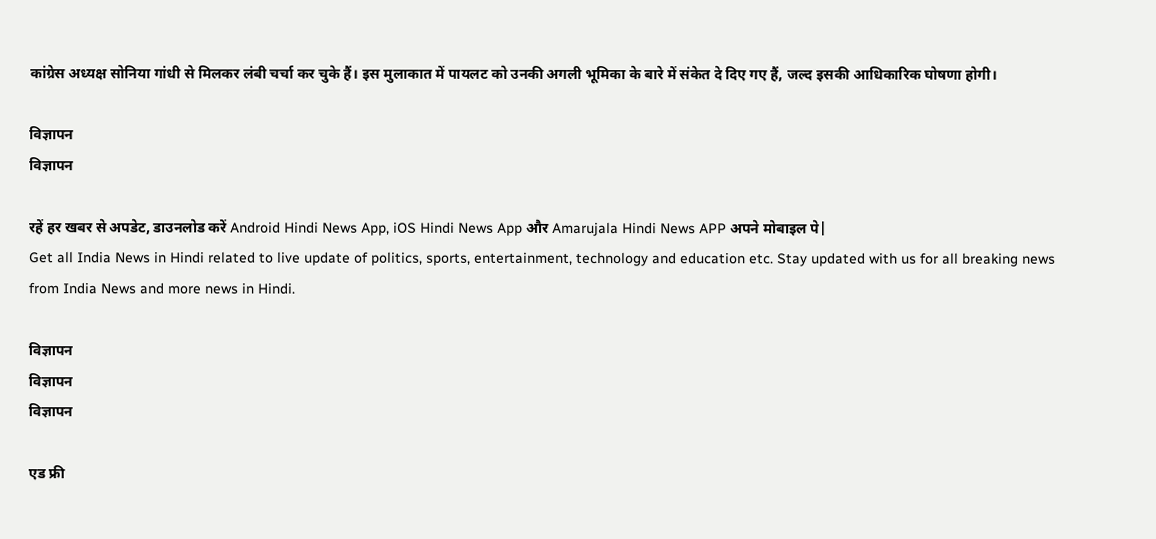कांग्रेस अध्यक्ष सोनिया गांधी से मिलकर लंबी चर्चा कर चुके हैं। इस मुलाकात में पायलट को उनकी अगली भूमिका के बारे में संकेत दे दिए गए हैं, जल्द इसकी आधिकारिक घोषणा होगी।

विज्ञापन
विज्ञापन

रहें हर खबर से अपडेट, डाउनलोड करें Android Hindi News App, iOS Hindi News App और Amarujala Hindi News APP अपने मोबाइल पे|
Get all India News in Hindi related to live update of politics, sports, entertainment, technology and education etc. Stay updated with us for all breaking news from India News and more news in Hindi.

विज्ञापन
विज्ञापन
विज्ञापन

एड फ्री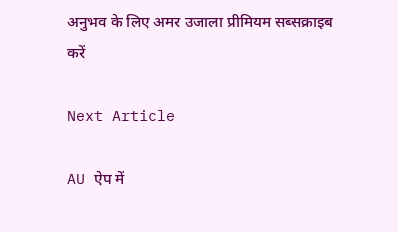अनुभव के लिए अमर उजाला प्रीमियम सब्सक्राइब करें

Next Article

AU ऐप में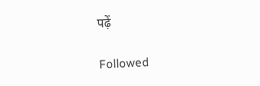पढ़ें

Followed